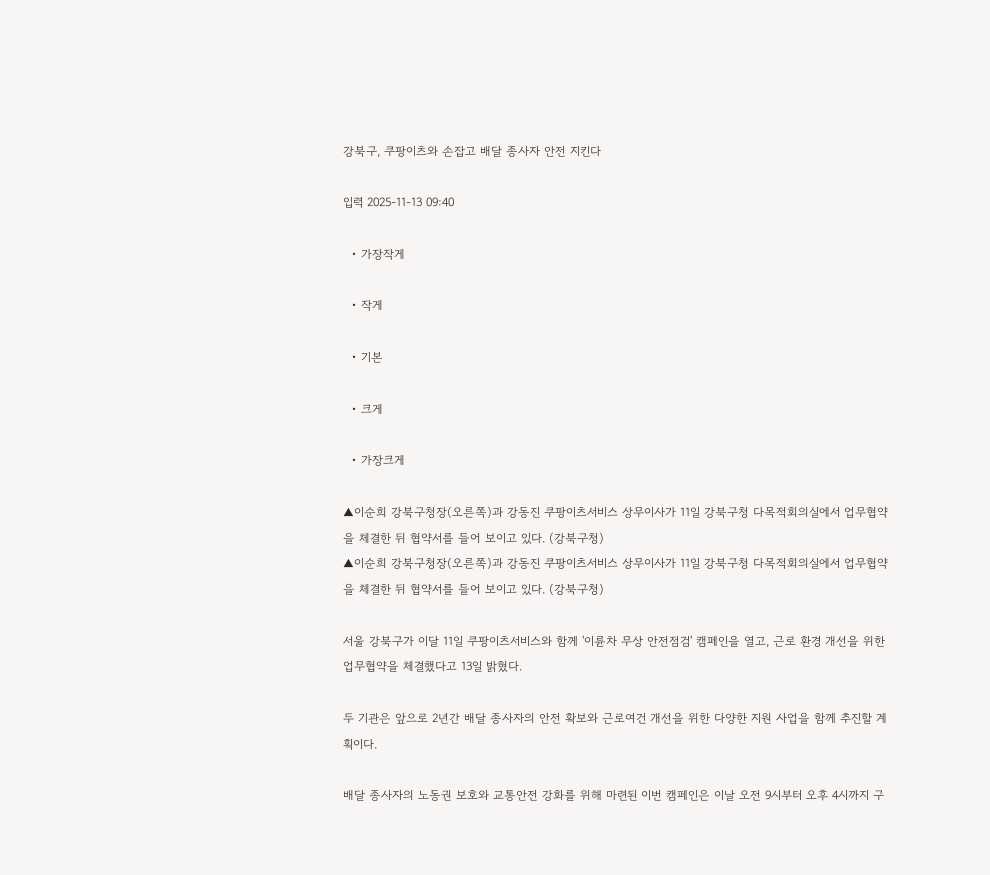강북구, 쿠팡이츠와 손잡고 배달 종사자 안전 지킨다

입력 2025-11-13 09:40

  • 가장작게

  • 작게

  • 기본

  • 크게

  • 가장크게

▲이순희 강북구청장(오른쪽)과 강동진 쿠팡이츠서비스 상무이사가 11일 강북구청 다목적회의실에서 업무협약을 체결한 뒤 협약서를 들어 보이고 있다. (강북구청)
▲이순희 강북구청장(오른쪽)과 강동진 쿠팡이츠서비스 상무이사가 11일 강북구청 다목적회의실에서 업무협약을 체결한 뒤 협약서를 들어 보이고 있다. (강북구청)

서울 강북구가 이달 11일 쿠팡이츠서비스와 함께 '이륜차 무상 안전점검' 캠페인을 열고, 근로 환경 개선을 위한 업무협약을 체결했다고 13일 밝혔다.

두 기관은 앞으로 2년간 배달 종사자의 안전 확보와 근로여건 개선을 위한 다양한 지원 사업을 함께 추진할 계획이다.

배달 종사자의 노동권 보호와 교통안전 강화를 위해 마련된 이번 캠페인은 이날 오전 9시부터 오후 4시까지 구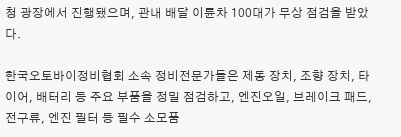청 광장에서 진행됐으며, 관내 배달 이륜차 100대가 무상 점검을 받았다.

한국오토바이정비협회 소속 정비전문가들은 제동 장치, 조향 장치, 타이어, 배터리 등 주요 부품을 정밀 점검하고, 엔진오일, 브레이크 패드, 전구류, 엔진 필터 등 필수 소모품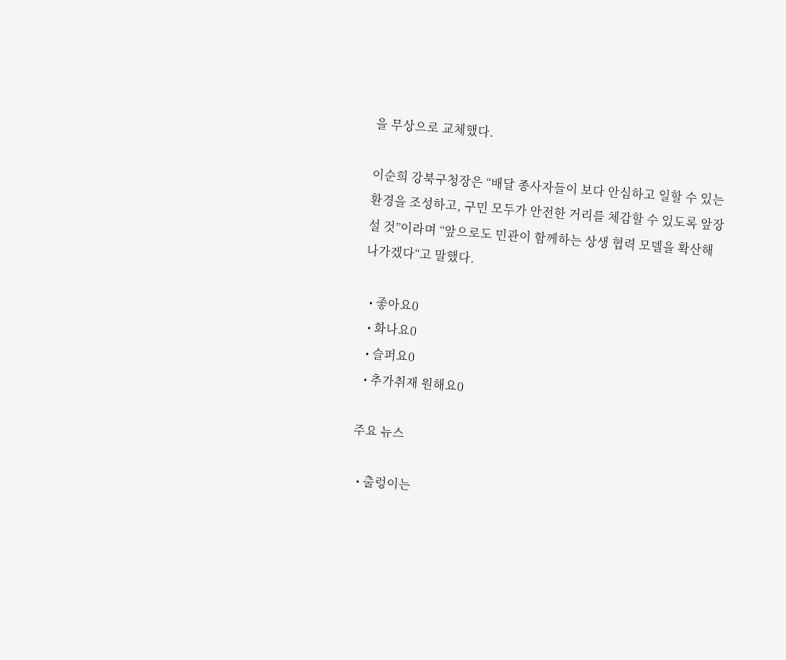을 무상으로 교체했다.

이순희 강북구청장은 “배달 종사자들이 보다 안심하고 일할 수 있는 환경을 조성하고, 구민 모두가 안전한 거리를 체감할 수 있도록 앞장설 것”이라며 “앞으로도 민관이 함께하는 상생 협력 모델을 확산해 나가겠다“고 말했다.

  • 좋아요0
  • 화나요0
  • 슬퍼요0
  • 추가취재 원해요0

주요 뉴스

  • 출렁이는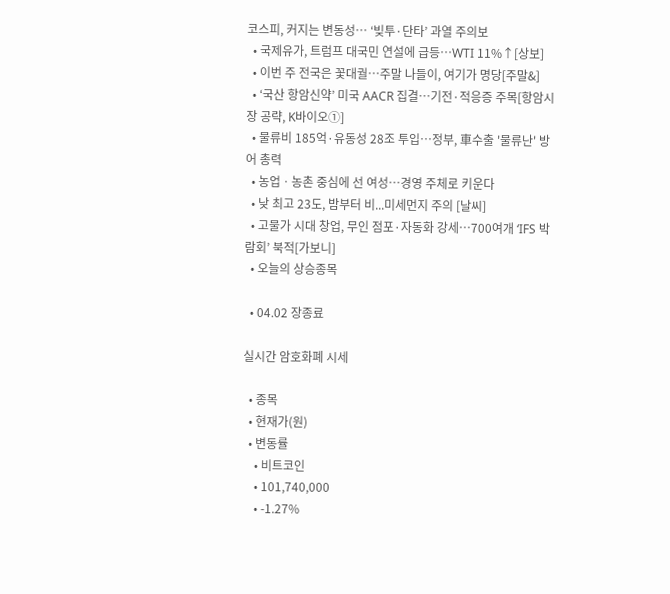코스피, 커지는 변동성⋯ ‘빚투·단타’ 과열 주의보
  • 국제유가, 트럼프 대국민 연설에 급등…WTI 11%↑[상보]
  • 이번 주 전국은 꽃대궐…주말 나들이, 여기가 명당[주말&]
  • ‘국산 항암신약’ 미국 AACR 집결…기전·적응증 주목[항암시장 공략, K바이오①]
  • 물류비 185억·유동성 28조 투입⋯정부, 車수출 '물류난' 방어 총력
  • 농업ㆍ농촌 중심에 선 여성⋯경영 주체로 키운다
  • 낮 최고 23도, 밤부터 비...미세먼지 주의 [날씨]
  • 고물가 시대 창업, 무인 점포·자동화 강세…700여개 ‘IFS 박람회’ 북적[가보니]
  • 오늘의 상승종목

  • 04.02 장종료

실시간 암호화폐 시세

  • 종목
  • 현재가(원)
  • 변동률
    • 비트코인
    • 101,740,000
    • -1.27%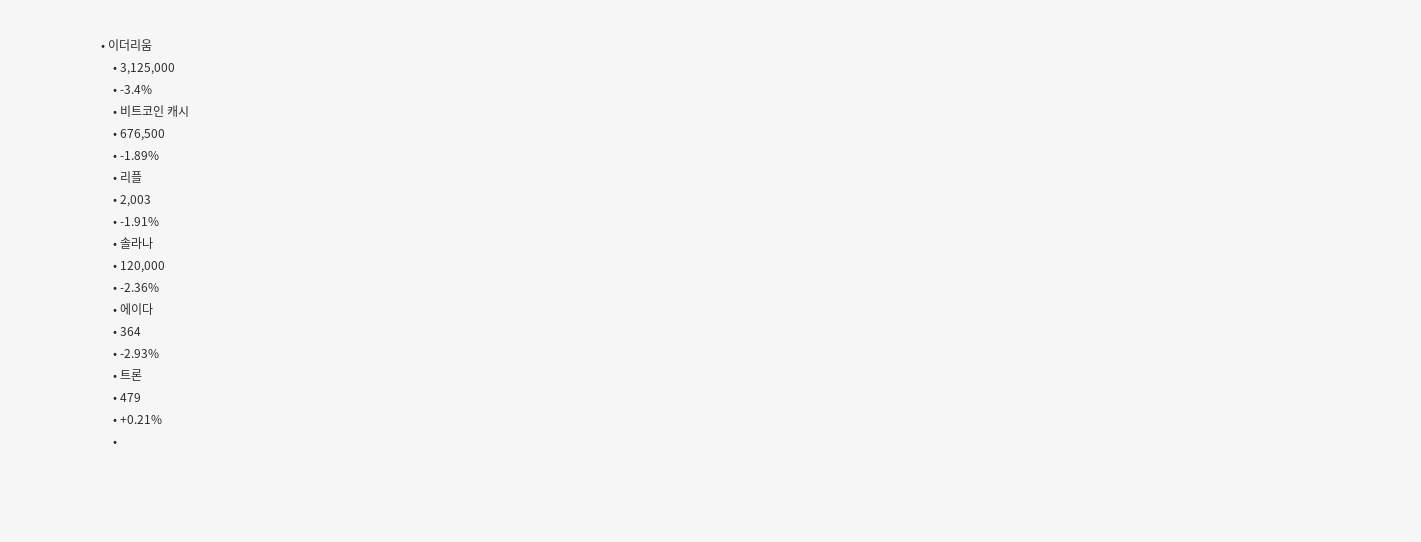• 이더리움
    • 3,125,000
    • -3.4%
    • 비트코인 캐시
    • 676,500
    • -1.89%
    • 리플
    • 2,003
    • -1.91%
    • 솔라나
    • 120,000
    • -2.36%
    • 에이다
    • 364
    • -2.93%
    • 트론
    • 479
    • +0.21%
    •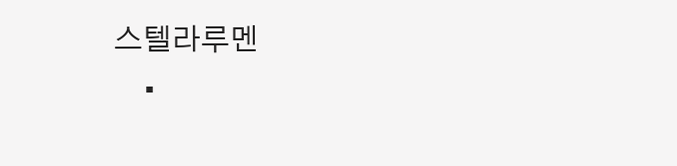스텔라루멘
    •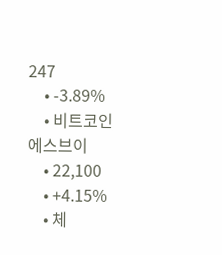247
    • -3.89%
    • 비트코인에스브이
    • 22,100
    • +4.15%
    • 체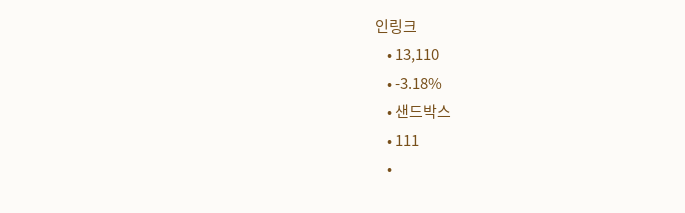인링크
    • 13,110
    • -3.18%
    • 샌드박스
    • 111
    •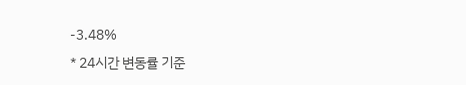-3.48%
* 24시간 변동률 기준